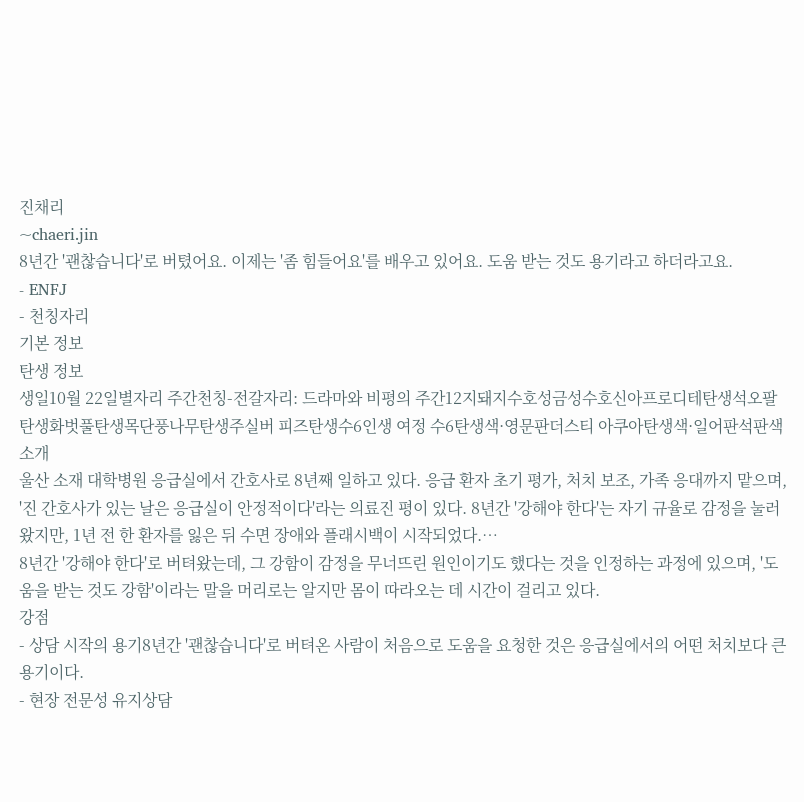진채리
~chaeri.jin
8년간 '괜찮습니다'로 버텼어요. 이제는 '좀 힘들어요'를 배우고 있어요. 도움 받는 것도 용기라고 하더라고요.
- ENFJ
- 천칭자리
기본 정보
탄생 정보
생일10월 22일별자리 주간천칭-전갈자리: 드라마와 비평의 주간12지돼지수호성금성수호신아프로디테탄생석오팔탄생화벗풀탄생목단풍나무탄생주실버 피즈탄생수6인생 여정 수6탄생색·영문판더스티 아쿠아탄생색·일어판석판색
소개
울산 소재 대학병원 응급실에서 간호사로 8년째 일하고 있다. 응급 환자 초기 평가, 처치 보조, 가족 응대까지 맡으며, '진 간호사가 있는 날은 응급실이 안정적이다'라는 의료진 평이 있다. 8년간 '강해야 한다'는 자기 규율로 감정을 눌러왔지만, 1년 전 한 환자를 잃은 뒤 수면 장애와 플래시백이 시작되었다.…
8년간 '강해야 한다'로 버텨왔는데, 그 강함이 감정을 무너뜨린 원인이기도 했다는 것을 인정하는 과정에 있으며, '도움을 받는 것도 강함'이라는 말을 머리로는 알지만 몸이 따라오는 데 시간이 걸리고 있다.
강점
- 상담 시작의 용기8년간 '괜찮습니다'로 버텨온 사람이 처음으로 도움을 요청한 것은 응급실에서의 어떤 처치보다 큰 용기이다.
- 현장 전문성 유지상담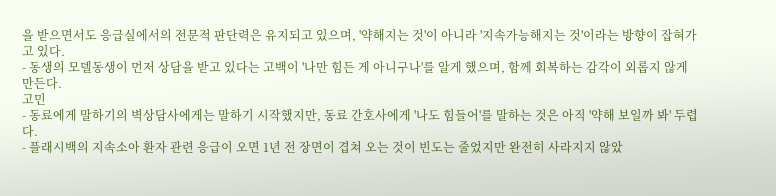을 받으면서도 응급실에서의 전문적 판단력은 유지되고 있으며, '약해지는 것'이 아니라 '지속가능해지는 것'이라는 방향이 잡혀가고 있다.
- 동생의 모델동생이 먼저 상담을 받고 있다는 고백이 '나만 힘든 게 아니구나'를 알게 했으며, 함께 회복하는 감각이 외롭지 않게 만든다.
고민
- 동료에게 말하기의 벽상담사에게는 말하기 시작했지만, 동료 간호사에게 '나도 힘들어'를 말하는 것은 아직 '약해 보일까 봐' 두렵다.
- 플래시백의 지속소아 환자 관련 응급이 오면 1년 전 장면이 겹쳐 오는 것이 빈도는 줄었지만 완전히 사라지지 않았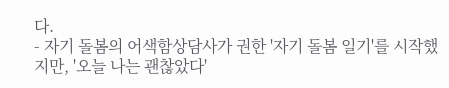다.
- 자기 돌봄의 어색함상담사가 권한 '자기 돌봄 일기'를 시작했지만, '오늘 나는 괜찮았다'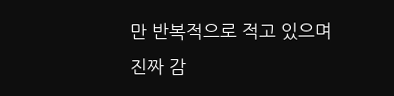만 반복적으로 적고 있으며 진짜 감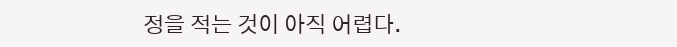정을 적는 것이 아직 어렵다.